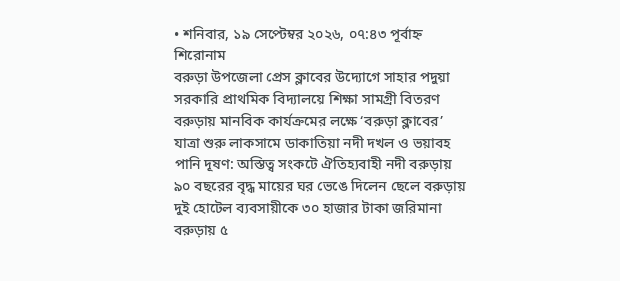• শনিবার, ১৯ সেপ্টেম্বর ২০২৬, ০৭:৪৩ পূর্বাহ্ন
শিরোনাম
বরুড়া উপজেলা প্রেস ক্লাবের উদ্যোগে সাহার পদুয়া সরকারি প্রাথমিক বিদ্যালয়ে শিক্ষা সামগ্রী বিতরণ বরুড়ায় মানবিক কার্যক্রমের লক্ষে ‘বরুড়া ক্লাবের’ যাত্রা শুরু লাকসামে ডাকাতিয়া নদী দখল ও ভয়াবহ পানি দূষণ: অস্তিত্ব সংকটে ঐতিহ্যবাহী নদী বরুড়ায় ৯০ বছরের বৃদ্ধ মায়ের ঘর ভেঙে দিলেন ছেলে বরুড়ায় দুই হোটেল ব্যবসায়ীকে ৩০ হাজার টাকা জরিমানা বরুড়ায় ৫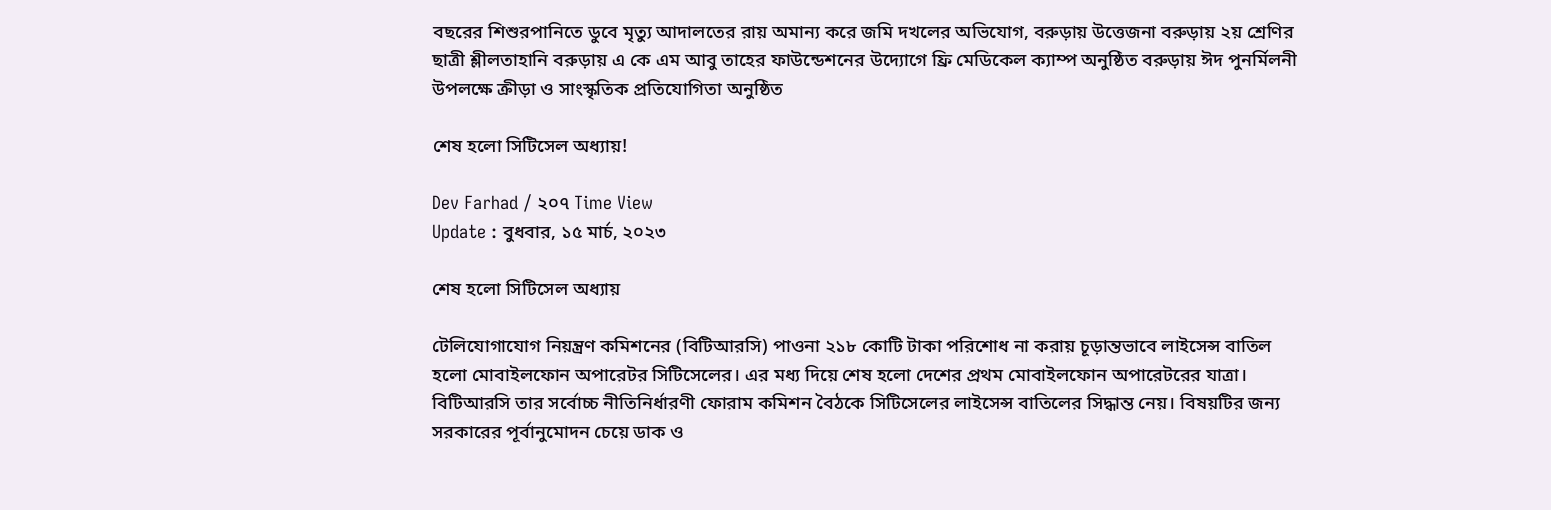বছরের শিশুরপানিতে ডুবে মৃত্যু আদালতের রায় অমান্য করে জমি দখলের অভিযোগ, বরুড়ায় উত্তেজনা বরুড়ায় ২য় শ্রেণির ছাত্রী শ্লীলতাহানি বরুড়ায় এ কে এম আবু তাহের ফাউন্ডেশনের উদ্যোগে ফ্রি মেডিকেল ক্যাম্প অনুষ্ঠিত বরুড়ায় ঈদ পুনর্মিলনী উপলক্ষে ক্রীড়া ও সাংস্কৃতিক প্রতিযোগিতা অনুষ্ঠিত

শেষ হলো সিটিসেল অধ্যায়!

Dev Farhad / ২০৭ Time View
Update : বুধবার, ১৫ মার্চ, ২০২৩

শেষ হলো সিটিসেল অধ্যায়

টেলিযোগাযোগ নিয়ন্ত্রণ কমিশনের (বিটিআরসি) পাওনা ২১৮ কোটি টাকা পরিশোধ না করায় চূড়ান্তভাবে লাইসেন্স বাতিল হলো মোবাইলফোন অপারেটর সিটিসেলের। এর মধ্য দিয়ে শেষ হলো দেশের প্রথম মোবাইলফোন অপারেটরের যাত্রা।
বিটিআরসি তার সর্বোচ্চ নীতিনির্ধারণী ফোরাম কমিশন বৈঠকে সিটিসেলের লাইসেন্স বাতিলের সিদ্ধান্ত নেয়। বিষয়টির জন্য সরকারের পূর্বানুমোদন চেয়ে ডাক ও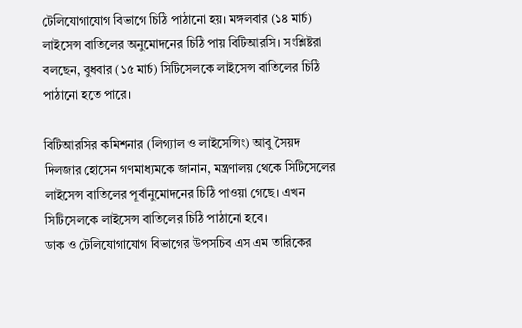টেলিযোগাযোগ বিভাগে চিঠি পাঠানো হয়। মঙ্গলবার (১৪ মার্চ) লাইসেন্স বাতিলের অনুমোদনের চিঠি পায় বিটিআরসি। সংশ্লিষ্টরা বলছেন, বুধবার (১৫ মার্চ) সিটিসেলকে লাইসেন্স বাতিলের চিঠি পাঠানো হতে পারে।

বিটিআরসির কমিশনার (লিগ্যাল ও লাইসেন্সিং) আবু সৈয়দ দিলজার হোসেন গণমাধ্যমকে জানান, মন্ত্রণালয় থেকে সিটিসেলের লাইসেন্স বাতিলের পূর্বানুমোদনের চিঠি পাওয়া গেছে। এখন সিটিসেলকে লাইসেন্স বাতিলের চিঠি পাঠানো হবে।
ডাক ও টেলিযোগাযোগ বিভাগের উপসচিব এস এম তারিকের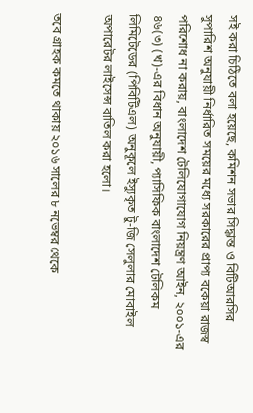সই করা চিঠিতে বলা হয়েছে, কমিশন সভার সিদ্ধান্ত ও বিটিআরসির সুপারিশ অনুযায়ী নির্ধারিত সময়ের মধ্যে সরকারের প্রাপ্য বকেয়া রাজস্ব পরিশোধ না করায়, বাংলাদেশ টেলিযোগাযোগ নিয়ন্ত্রণ আইন, ২০০১-এর ৪৬(৩) (খ)-এর বিধান অনুযায়ী, প্যাসিফিক বাংলাদেশ টেলিকম লিমিটেডের (পিবিটিএল) অনুকূলে ইস্যুকৃত টু-জি সেলুলার মোবাইল অপারেটর লাইসেন্স বাতিল করা হলো।

তবে গ্রাহক কমতে থাকায় ২০১৬ সালের ৮ নভেম্বর থেকে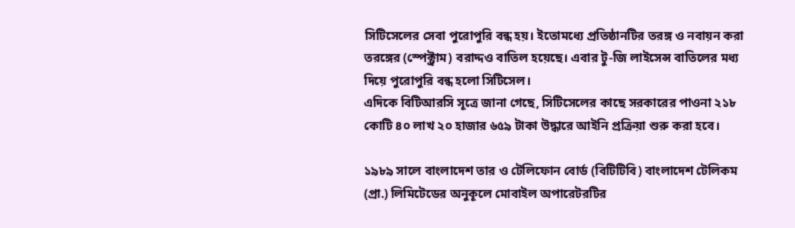সিটিসেলের সেবা পুরোপুরি বন্ধ হয়। ইতোমধ্যে প্রতিষ্ঠানটির তরঙ্গ ও নবায়ন করা তরঙ্গের (স্পেক্ট্রাম) বরাদ্দও বাতিল হয়েছে। এবার টু-জি লাইসেন্স বাতিলের মধ্য দিয়ে পুরোপুরি বন্ধ হলো সিটিসেল।
এদিকে বিটিআরসি সূত্রে জানা গেছে, সিটিসেলের কাছে সরকারের পাওনা ২১৮ কোটি ৪০ লাখ ২০ হাজার ৬৫৯ টাকা উদ্ধারে আইনি প্রক্রিয়া শুরু করা হবে।

১৯৮৯ সালে বাংলাদেশ তার ও টেলিফোন বোর্ড (বিটিটিবি) বাংলাদেশ টেলিকম (প্রা.) লিমিটেডের অনুকূলে মোবাইল অপারেটরটির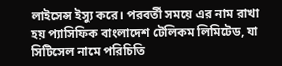লাইসেন্স ইস্যু করে। পরবর্তী সময়ে এর নাম রাখা হয় প্যাসিফিক বাংলাদেশ টেলিকম লিমিটেড, যা সিটিসেল নামে পরিচিতি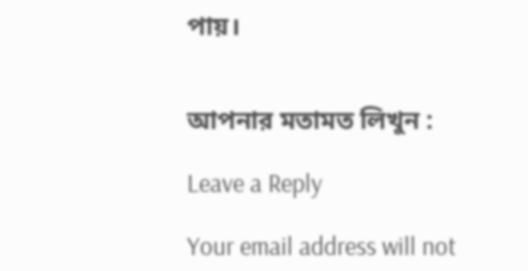পায়।


আপনার মতামত লিখুন :

Leave a Reply

Your email address will not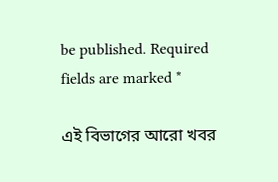be published. Required fields are marked *

এই বিভাগের আরো খবর